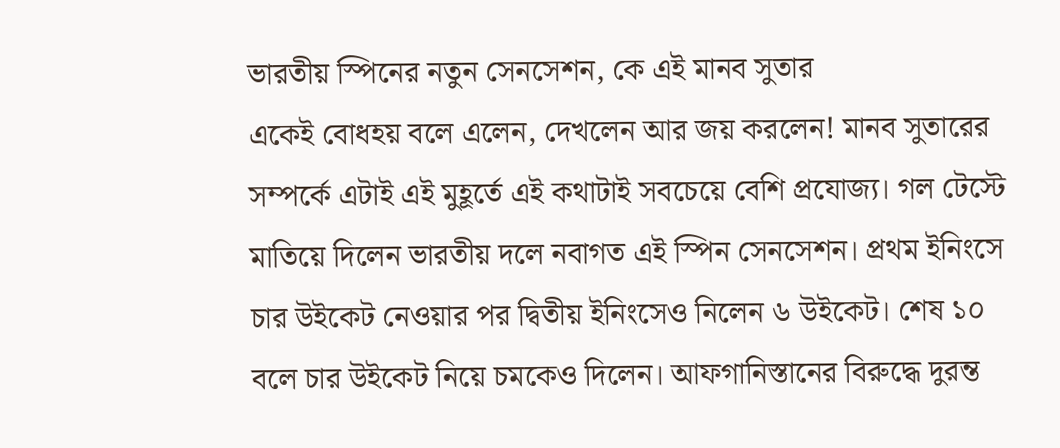ভারতীয় স্পিনের নতুন সেনসেশন, কে এই মানব সুতার
একেই বোধহয় বলে এলেন, দেখলেন আর জয় করলেন! মানব সুতারের সম্পর্কে এটাই এই মুহূর্তে এই কথাটাই সবচেয়ে বেশি প্রযোজ্য। গল টেস্টে মাতিয়ে দিলেন ভারতীয় দলে নবাগত এই স্পিন সেনসেশন। প্রথম ইনিংসে চার উইকেট নেওয়ার পর দ্বিতীয় ইনিংসেও নিলেন ৬ উইকেট। শেষ ১০ বলে চার উইকেট নিয়ে চমকেও দিলেন। আফগানিস্তানের বিরুদ্ধে দুরন্ত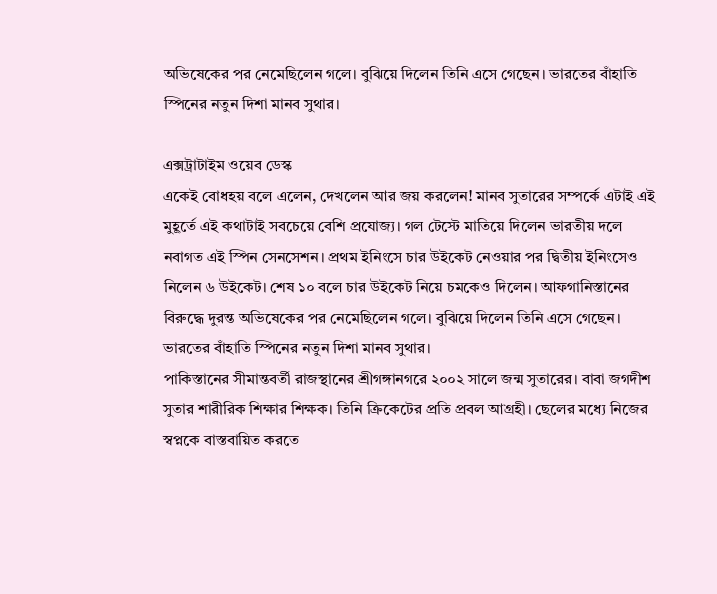অভিষেকের পর নেমেছিলেন গলে। বুঝিয়ে দিলেন তিনি এসে গেছেন। ভারতের বাঁহাতি স্পিনের নতুন দিশা মানব সুথার।

এক্সট্রাটাইম ওয়েব ডেস্ক
একেই বোধহয় বলে এলেন, দেখলেন আর জয় করলেন! মানব সুতারের সম্পর্কে এটাই এই মুহূর্তে এই কথাটাই সবচেয়ে বেশি প্রযোজ্য। গল টেস্টে মাতিয়ে দিলেন ভারতীয় দলে নবাগত এই স্পিন সেনসেশন। প্রথম ইনিংসে চার উইকেট নেওয়ার পর দ্বিতীয় ইনিংসেও নিলেন ৬ উইকেট। শেষ ১০ বলে চার উইকেট নিয়ে চমকেও দিলেন। আফগানিস্তানের বিরুদ্ধে দুরন্ত অভিষেকের পর নেমেছিলেন গলে। বুঝিয়ে দিলেন তিনি এসে গেছেন। ভারতের বাঁহাতি স্পিনের নতুন দিশা মানব সুথার।
পাকিস্তানের সীমান্তবর্তী রাজস্থানের শ্রীগঙ্গানগরে ২০০২ সালে জন্ম সুতারের। বাবা জগদীশ সুতার শারীরিক শিক্ষার শিক্ষক। তিনি ক্রিকেটের প্রতি প্রবল আগ্রহী। ছেলের মধ্যে নিজের স্বপ্নকে বাস্তবায়িত করতে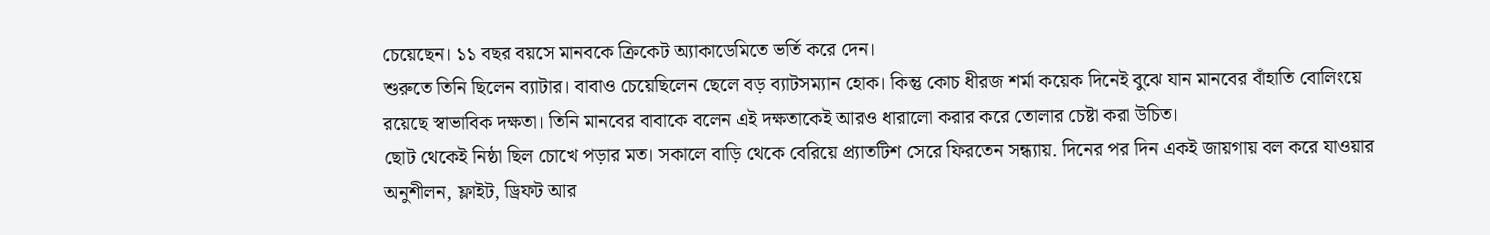চেয়েছেন। ১১ বছর বয়সে মানবকে ক্রিকেট অ্যাকাডেমিতে ভর্তি করে দেন।
শুরুতে তিনি ছিলেন ব্যাটার। বাবাও চেয়েছিলেন ছেলে বড় ব্যাটসম্যান হোক। কিন্তু কোচ ধীরজ শর্মা কয়েক দিনেই বুঝে যান মানবের বাঁহাতি বোলিংয়ে রয়েছে স্বাভাবিক দক্ষতা। তিনি মানবের বাবাকে বলেন এই দক্ষতাকেই আরও ধারালো করার করে তোলার চেষ্টা করা উচিত।
ছোট থেকেই নিষ্ঠা ছিল চোখে পড়ার মত। সকালে বাড়ি থেকে বেরিয়ে প্র্যাতটিশ সেরে ফিরতেন সন্ধ্যায়. দিনের পর দিন একই জায়গায় বল করে যাওয়ার অনুশীলন, ফ্লাইট, ড্রিফট আর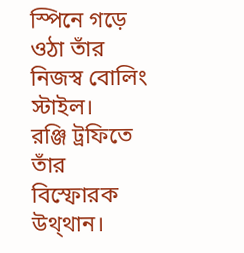স্পিনে গড়ে ওঠা তাঁর নিজস্ব বোলিং স্টাইল।
রঞ্জি ট্রফিতে তাঁর বিস্ফোরক উথ্থান।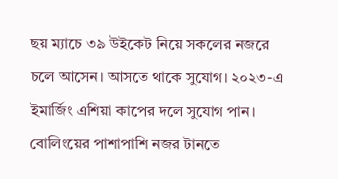ছয় ম্যাচে ৩৯ উইকেট নিয়ে সকলের নজরে চলে আসেন। আসতে থাকে সুযোগ। ২০২৩-এ ইমার্জিং এশিয়া কাপের দলে সুযোগ পান। বোলিংয়ের পাশাপাশি নজর টানতে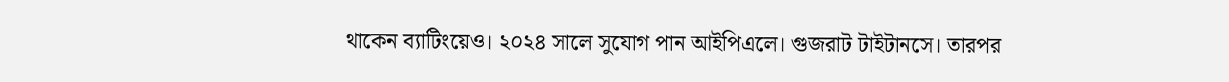থাকেন ব্যাটিংয়েও। ২০২৪ সালে সুযোগ পান আইপিএলে। গুজরাট টাইটানসে। তারপর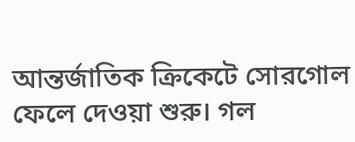আন্তর্জাতিক ক্রিকেটে সোরগোল ফেলে দেওয়া শুরু। গল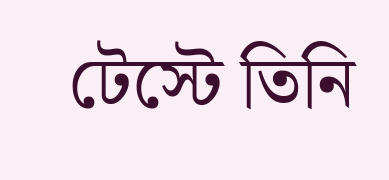টেস্টে তিনি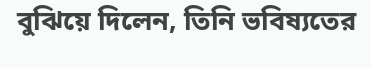বুঝিয়ে দিলেন, তিনি ভবিষ্যতের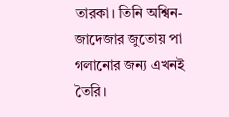তারকা। তিনি অশ্বিন-জাদেজার জুতোয় পা গলানোর জন্য এখনই তৈরি।